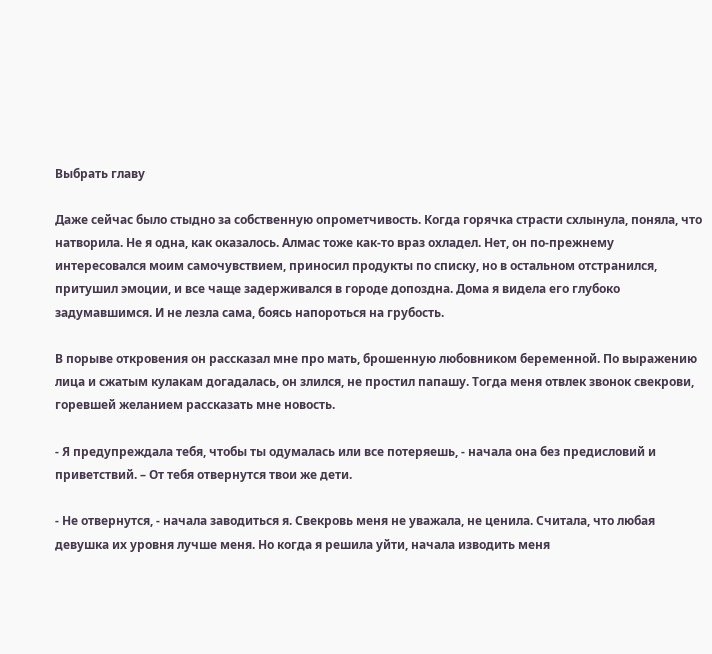Выбрать главу

Даже сейчас было стыдно за собственную опрометчивость. Когда горячка страсти схлынула, поняла, что натворила. Не я одна, как оказалось. Алмас тоже как-то враз охладел. Нет, он по-прежнему интересовался моим самочувствием, приносил продукты по списку, но в остальном отстранился, притушил эмоции, и все чаще задерживался в городе допоздна. Дома я видела его глубоко задумавшимся. И не лезла сама, боясь напороться на грубость.

В порыве откровения он рассказал мне про мать, брошенную любовником беременной. По выражению лица и сжатым кулакам догадалась, он злился, не простил папашу. Тогда меня отвлек звонок свекрови, горевшей желанием рассказать мне новость.

- Я предупреждала тебя, чтобы ты одумалась или все потеряешь, - начала она без предисловий и приветствий. – От тебя отвернутся твои же дети.

- Не отвернутся, - начала заводиться я. Свекровь меня не уважала, не ценила. Считала, что любая девушка их уровня лучше меня. Но когда я решила уйти, начала изводить меня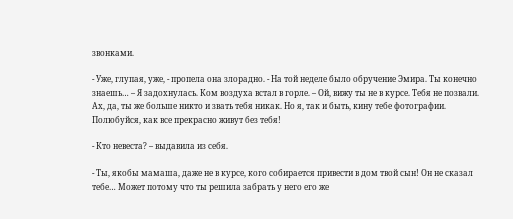звонками.

- Уже, глупая, уже, - пропела она злорадно. - На той неделе было обручение Эмира. Ты конечно знаешь… – Я задохнулась. Ком воздуха встал в горле. – Ой, вижу ты не в курсе. Тебя не позвали. Ах, да, ты же больше никто и звать тебя никак. Но я, так и быть, кину тебе фотографии. Полюбуйся, как все прекрасно живут без тебя!

- Кто невеста? – выдавила из себя.

- Ты, якобы мамаша, даже не в курсе, кого собирается привести в дом твой сын! Он не сказал тебе… Может потому что ты решила забрать у него его же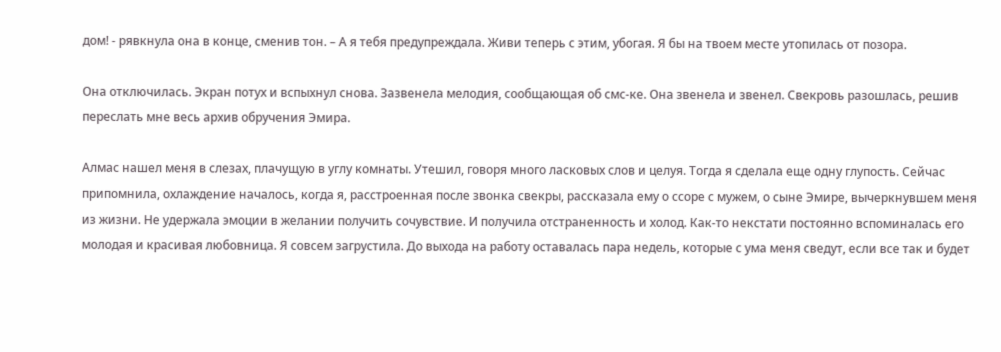дом! - рявкнула она в конце, сменив тон. – А я тебя предупреждала. Живи теперь с этим, убогая. Я бы на твоем месте утопилась от позора.

Она отключилась. Экран потух и вспыхнул снова. Зазвенела мелодия, сообщающая об смс-ке. Она звенела и звенел. Свекровь разошлась, решив переслать мне весь архив обручения Эмира.

Алмас нашел меня в слезах, плачущую в углу комнаты. Утешил, говоря много ласковых слов и целуя. Тогда я сделала еще одну глупость. Сейчас припомнила, охлаждение началось, когда я, расстроенная после звонка свекры, рассказала ему о ссоре с мужем, о сыне Эмире, вычеркнувшем меня из жизни. Не удержала эмоции в желании получить сочувствие. И получила отстраненность и холод. Как-то некстати постоянно вспоминалась его молодая и красивая любовница. Я совсем загрустила. До выхода на работу оставалась пара недель, которые с ума меня сведут, если все так и будет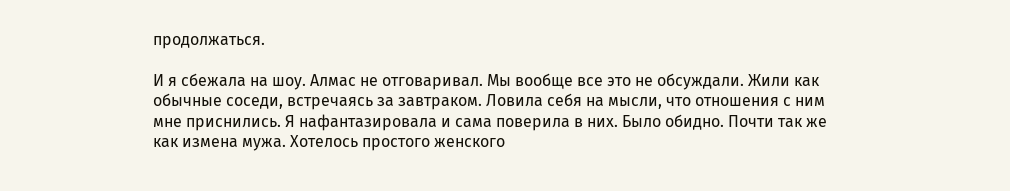продолжаться.

И я сбежала на шоу. Алмас не отговаривал. Мы вообще все это не обсуждали. Жили как обычные соседи, встречаясь за завтраком. Ловила себя на мысли, что отношения с ним мне приснились. Я нафантазировала и сама поверила в них. Было обидно. Почти так же как измена мужа. Хотелось простого женского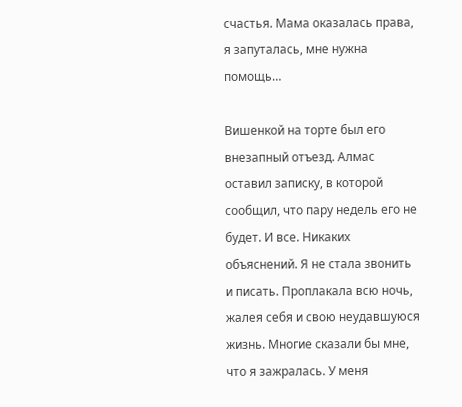счастья. Мама оказалась права, я запуталась, мне нужна помощь…

Вишенкой на торте был его внезапный отъезд. Алмас оставил записку, в которой сообщил, что пару недель его не будет. И все. Никаких объяснений. Я не стала звонить и писать. Проплакала всю ночь, жалея себя и свою неудавшуюся жизнь. Многие сказали бы мне, что я зажралась. У меня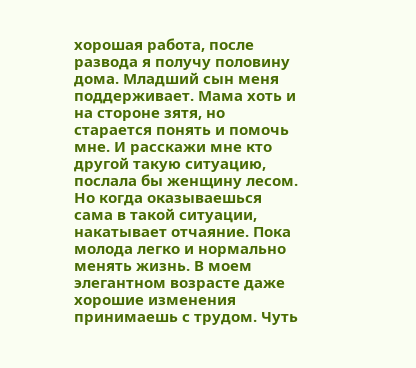хорошая работа, после развода я получу половину дома. Младший сын меня поддерживает. Мама хоть и на стороне зятя, но старается понять и помочь мне. И расскажи мне кто другой такую ситуацию, послала бы женщину лесом. Но когда оказываешься сама в такой ситуации, накатывает отчаяние. Пока молода легко и нормально менять жизнь. В моем элегантном возрасте даже хорошие изменения принимаешь с трудом. Чуть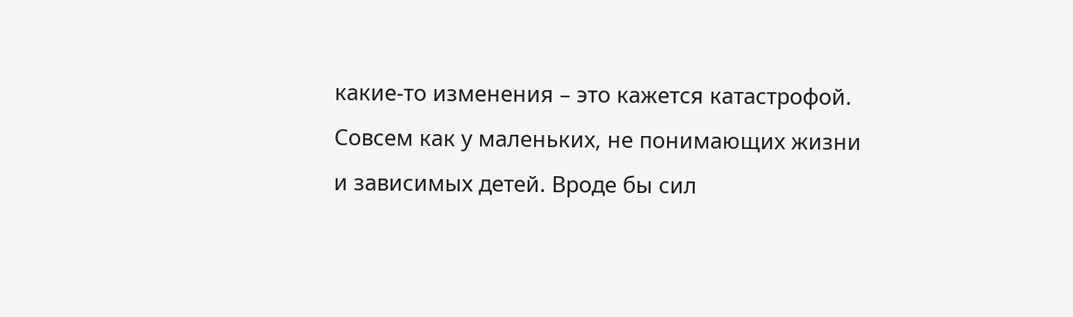какие-то изменения – это кажется катастрофой. Совсем как у маленьких, не понимающих жизни и зависимых детей. Вроде бы сил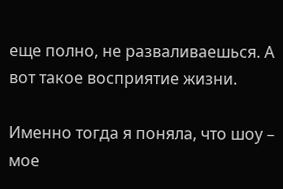еще полно, не разваливаешься. А вот такое восприятие жизни.

Именно тогда я поняла, что шоу – мое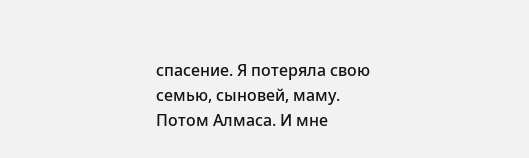спасение. Я потеряла свою семью, сыновей, маму. Потом Алмаса. И мне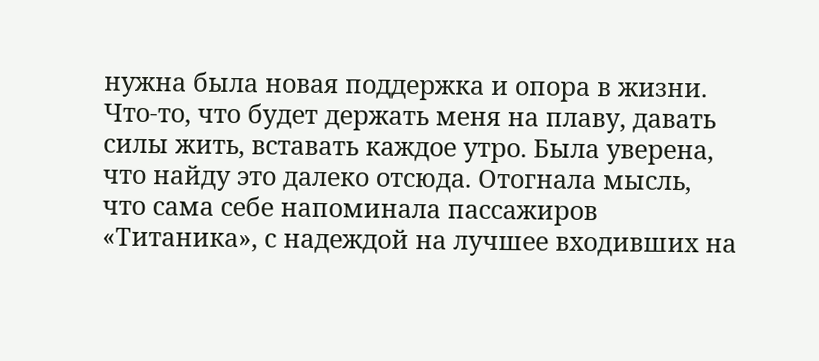нужна была новая поддержка и опора в жизни. Что-то, что будет держать меня на плаву, давать силы жить, вставать каждое утро. Была уверена, что найду это далеко отсюда. Отогнала мысль, что сама себе напоминала пассажиров «Титаника», с надеждой на лучшее входивших на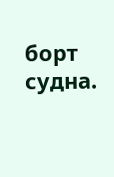борт судна.